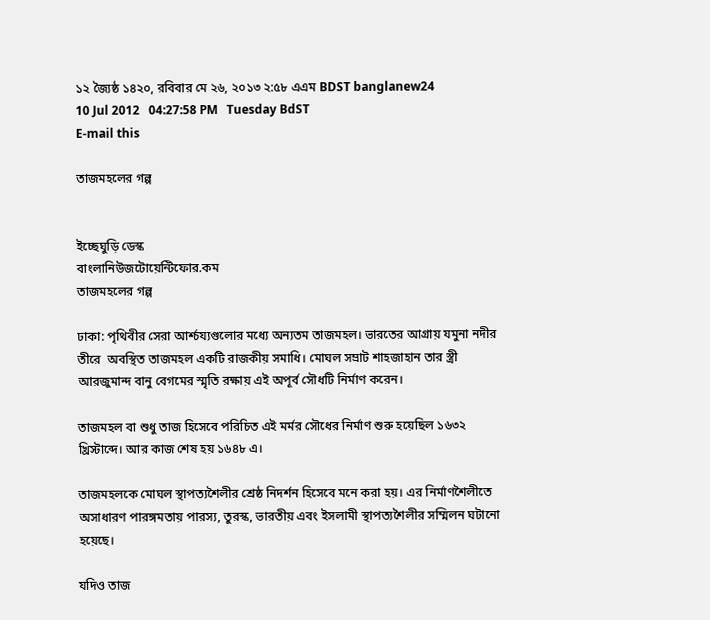১২ জ্যৈষ্ঠ ১৪২০, রবিবার মে ২৬, ২০১৩ ২:৫৮ এএম BDST banglanew24
10 Jul 2012   04:27:58 PM   Tuesday BdST
E-mail this

তাজমহলের গল্প


ইচ্ছেঘুড়ি ডেস্ক
বাংলানিউজটোয়েন্টিফোর.কম
তাজমহলের গল্প

ঢাকা: পৃথিবীর সেরা আর্শ্চয্যগুলোর মধ্যে অন্যতম তাজমহল। ভারতের আগ্রায় যমুনা নদীর তীরে  অবস্থিত তাজমহল একটি রাজকীয় সমাধি। মোঘল সম্রাট শাহজাহান তার স্ত্রী আরজুমান্দ বানু বেগমের স্মৃতি রক্ষায় এই অপূর্ব সৌধটি নির্মাণ করেন।

তাজমহল বা শুধু তাজ হিসেবে পরিচিত এই মর্মর সৌধের নির্মাণ শুরু হয়েছিল ১৬৩২ খ্রিস্টাব্দে। আর কাজ শেষ হয় ১৬৪৮ এ।

তাজমহলকে মোঘল স্থাপত্যশৈলীর শ্রেষ্ঠ নিদর্শন হিসেবে মনে করা হয়। এর নির্মাণশৈলীতে অসাধারণ পারঙ্গমতায় পারস্য, তুরস্ক, ভারতীয় এবং ইসলামী স্থাপত্যশৈলীর সম্মিলন ঘটানো হয়েছে।

যদিও তাজ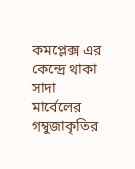কমপ্লেক্স এর কেন্দ্রে থাকা সাদা মার্বেলের গম্বুজাকৃতির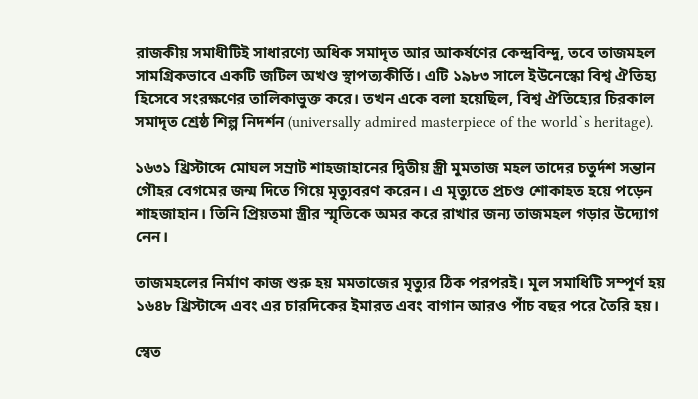রাজকীয় সমাধীটিই সাধারণ্যে অধিক সমাদৃত আর আকর্ষণের কেন্দ্রবিন্দু, তবে তাজমহল সামগ্রিকভাবে একটি জটিল অখণ্ড স্থাপত্যকীর্তি। এটি ১৯৮৩ সালে ইউনেস্কো বিশ্ব ঐতিহ্য হিসেবে সংরক্ষণের তালিকাভুক্ত করে। তখন একে বলা হয়েছিল, বিশ্ব ঐতিহ্যের চিরকাল সমাদৃত শ্রেষ্ঠ শিল্প নিদর্শন (universally admired masterpiece of the world`s heritage).

১৬৩১ খ্রিস্টাব্দে মোঘল সম্রাট শাহজাহানের দ্বিতীয় স্ত্রী মুমতাজ মহল তাদের চতুর্দশ সন্তান গৌহর বেগমের জন্ম দিতে গিয়ে মৃত্যুবরণ করেন। এ মৃত্যুতে প্রচণ্ড শোকাহত হয়ে পড়েন শাহজাহান। তিনি প্রিয়তমা স্ত্রীর স্মৃতিকে অমর করে রাখার জন্য তাজমহল গড়ার উদ্যোগ নেন।

তাজমহলের নির্মাণ কাজ শুরু হয় মমতাজের মৃত্যুর ঠিক পরপরই। মূল সমাধিটি সম্পূর্ণ হয় ১৬৪৮ খ্রিস্টাব্দে এবং এর চারদিকের ইমারত এবং বাগান আরও পাঁচ বছর পরে তৈরি হয়।

স্বেত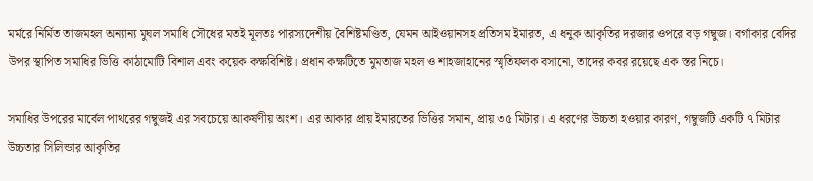মর্মরে নির্মিত তাজমহল অন্যান্য মুঘল সমাধি সৌধের মতই মূলতঃ পারস্যদেশীয় বৈশিষ্টমণ্ডিত, যেমন আইওয়ানসহ প্রতিসম ইমারত, এ ধনুক আকৃতির দরজার ওপরে বড় গম্বুজ। বর্গাকার বেদির উপর স্থাপিত সমাধির ভিত্তি কাঠামোটি বিশাল এবং কয়েক কক্ষবিশিষ্ট। প্রধান কক্ষটিতে মুমতাজ মহল ও শাহজাহানের স্মৃতিফলক বসানো, তাদের কবর রয়েছে এক স্তর নিচে।

সমাধির উপরের মার্বেল পাথরের গম্বুজই এর সবচেয়ে আকর্ষণীয় অংশ। এর আকার প্রায় ইমারতের ভিত্তির সমান, প্রায় ৩৫ মিটার। এ ধরণের উচ্চতা হওয়ার কারণ, গম্বুজটি একটি ৭ মিটার উচ্চতার সিলিন্ডার আকৃতির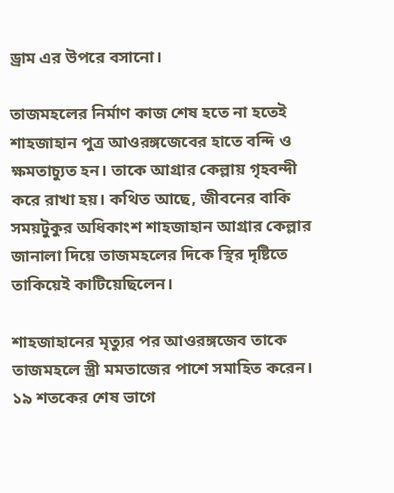ড্রাম এর উপরে বসানো।

তাজমহলের নির্মাণ কাজ শেষ হতে না হতেই শাহজাহান পুত্র আওরঙ্গজেবের হাতে বন্দি ও ক্ষমতাচ্যুত হন। তাকে আগ্রার কেল্লায় গৃহবন্দী করে রাখা হয়। কথিত আছে, জীবনের বাকি সময়টুকুর অধিকাংশ শাহজাহান আগ্রার কেল্লার জানালা দিয়ে তাজমহলের দিকে স্থির দৃষ্টিতে তাকিয়েই কাটিয়েছিলেন।

শাহজাহানের মৃত্যুর পর আওরঙ্গজেব তাকে তাজমহলে স্ত্রী মমতাজের পাশে সমাহিত করেন। ১৯ শতকের শেষ ভাগে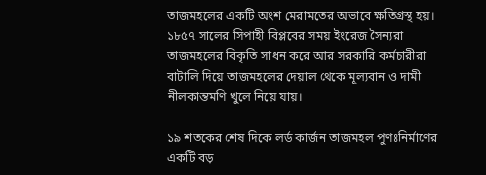তাজমহলের একটি অংশ মেরামতের অভাবে ক্ষতিগ্রস্থ হয়। ১৮৫৭ সালের সিপাহী বিপ্লবের সময় ইংরেজ সৈন্যরা তাজমহলের বিকৃতি সাধন করে আর সরকারি কর্মচারীরা বাটালি দিয়ে তাজমহলের দেয়াল থেকে মূল্যবান ও দামী নীলকান্তমণি খুলে নিয়ে যায়।

১৯ শতকের শেষ দিকে লর্ড কার্জন তাজমহল পুণঃনির্মাণের একটি বড়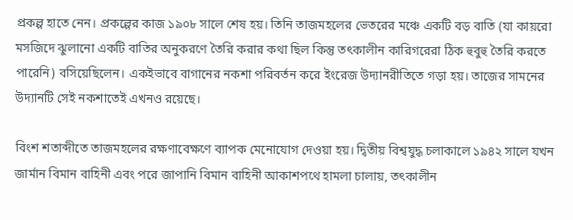প্রকল্প হাতে নেন। প্রকল্পের কাজ ১৯০৮ সালে শেষ হয়। তিনি তাজমহলের ভেতরের মঞ্চে একটি বড় বাতি (যা কায়রো মসজিদে ঝুলানো একটি বাতির অনুকরণে তৈরি করার কথা ছিল কিন্তু তৎকালীন কারিগরেরা ঠিক হুবুহু তৈরি করতে পারেনি) বসিয়েছিলেন। একইভাবে বাগানের নকশা পরিবর্তন করে ইংরেজ উদ্যানরীতিতে গড়া হয়। তাজের সামনের উদ্যানটি সেই নকশাতেই এখনও রয়েছে।

বিংশ শতাব্দীতে তাজমহলের রক্ষণাবেক্ষণে ব্যাপক মেনোযোগ দেওয়া হয়। দ্বিতীয় বিশ্বযুদ্ধ চলাকালে ১৯৪২ সালে যখন জার্মান বিমান বাহিনী এবং পরে জাপানি বিমান বাহিনী আকাশপথে হামলা চালায়, তৎকালীন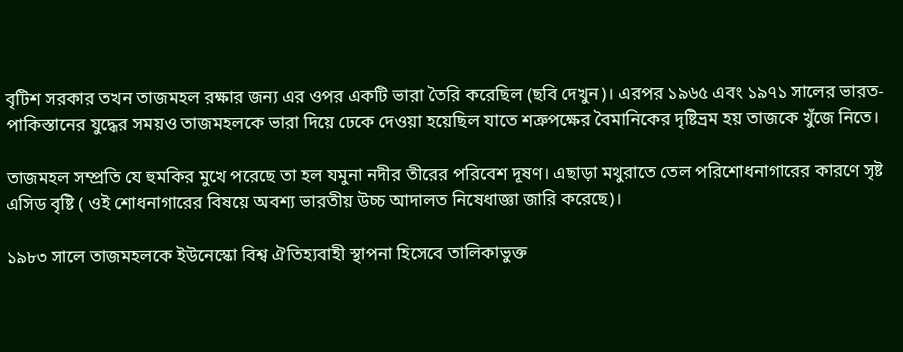বৃটিশ সরকার তখন তাজমহল রক্ষার জন্য এর ওপর একটি ভারা তৈরি করেছিল (ছবি দেখুন)। এরপর ১৯৬৫ এবং ১৯৭১ সালের ভারত-পাকিস্তানের যুদ্ধের সময়ও তাজমহলকে ভারা দিয়ে ঢেকে দেওয়া হয়েছিল যাতে শত্রুপক্ষের বৈমানিকের দৃষ্টিভ্রম হয় তাজকে খুঁজে নিতে।

তাজমহল সম্প্রতি যে হুমকির মুখে পরেছে তা হল যমুনা নদীর তীরের পরিবেশ দূষণ। এছাড়া মথুরাতে তেল পরিশোধনাগারের কারণে সৃষ্ট এসিড বৃষ্টি ( ওই শোধনাগারের বিষয়ে অবশ্য ভারতীয় উচ্চ আদালত নিষেধাজ্ঞা জারি করেছে)।

১৯৮৩ সালে তাজমহলকে ইউনেস্কো বিশ্ব ঐতিহ্যবাহী স্থাপনা হিসেবে তালিকাভুক্ত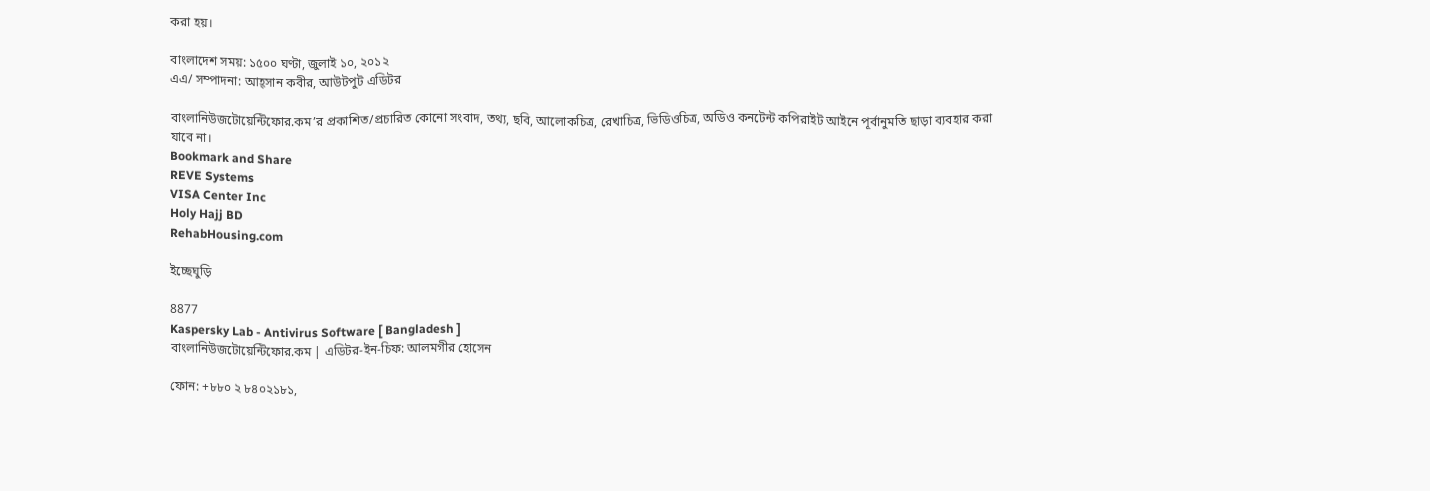করা হয়।

বাংলাদেশ সময়: ১৫০০ ঘণ্টা, জুলাই ১০, ২০১২
এএ/ সম্পাদনা: আহ্সান কবীর, আউটপুট এডিটর

বাংলানিউজটোয়েন্টিফোর.কম’র প্রকাশিত/প্রচারিত কোনো সংবাদ, তথ্য, ছবি, আলোকচিত্র, রেখাচিত্র, ভিডিওচিত্র, অডিও কনটেন্ট কপিরাইট আইনে পূর্বানুমতি ছাড়া ব্যবহার করা যাবে না।
Bookmark and Share
REVE Systems
VISA Center Inc
Holy Hajj BD
RehabHousing.com

ইচ্ছেঘুড়ি

8877
Kaspersky Lab - Antivirus Software [ Bangladesh ]
বাংলানিউজটোয়েন্টিফোর.কম | এডিটর-ইন-চিফ: আলমগীর হোসেন

ফোন: +৮৮০ ২ ৮৪০২১৮১,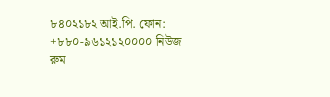৮৪০২১৮২ আই.পি. ফোন: +৮৮০-৯৬১২১২০০০০ নিউজ রুম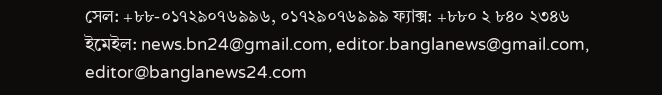সেল: +৮৮-০১৭২৯০৭৬৯৯৬, ০১৭২৯০৭৬৯৯৯ ফ্যাক্স: +৮৮০ ২ ৮৪০ ২৩৪৬
ইমেইল: news.bn24@gmail.com, editor.banglanews@gmail.com, editor@banglanews24.com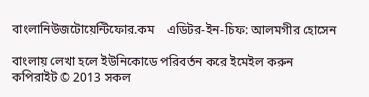বাংলানিউজটোয়েন্টিফোর.কম    এডিটর-ইন-চিফ: আলমগীর হোসেন

বাংলায় লেখা হলে ইউনিকোডে পরিবর্তন করে ইমেইল করুন    কপিরাইট © 2013 সকল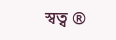স্বত্ব ®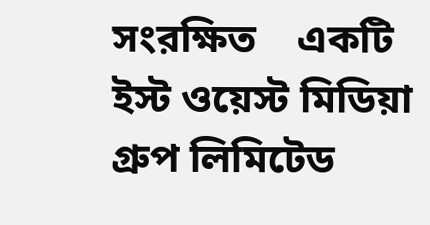সংরক্ষিত    একটি ইস্ট ওয়েস্ট মিডিয়া গ্রুপ লিমিটেড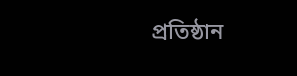প্রতিষ্ঠান